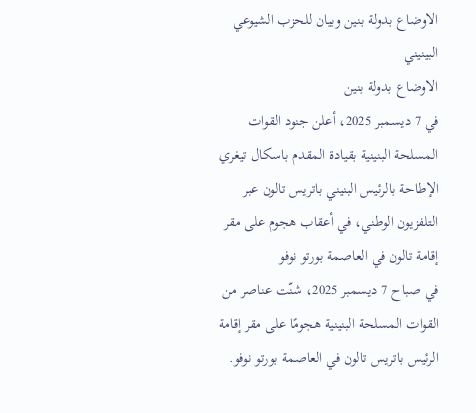الاوضاع بدولة بنين وبيان للحزب الشيوعي البينيني
الاوضاع بدولة بنين
في 7 ديسمبر 2025، أعلن جنود القوات المسلحة البنينية بقيادة المقدم باسكال تيغري الإطاحة بالرئيس البنيني باتريس تالون عبر التلفزيون الوطني، في أعقاب هجوم على مقر إقامة تالون في العاصمة بورتو نوفو
في صباح 7 ديسمبر 2025، شنّت عناصر من القوات المسلحة البنينية هجومًا على مقر إقامة الرئيس باتريس تالون في العاصمة بورتو نوفو.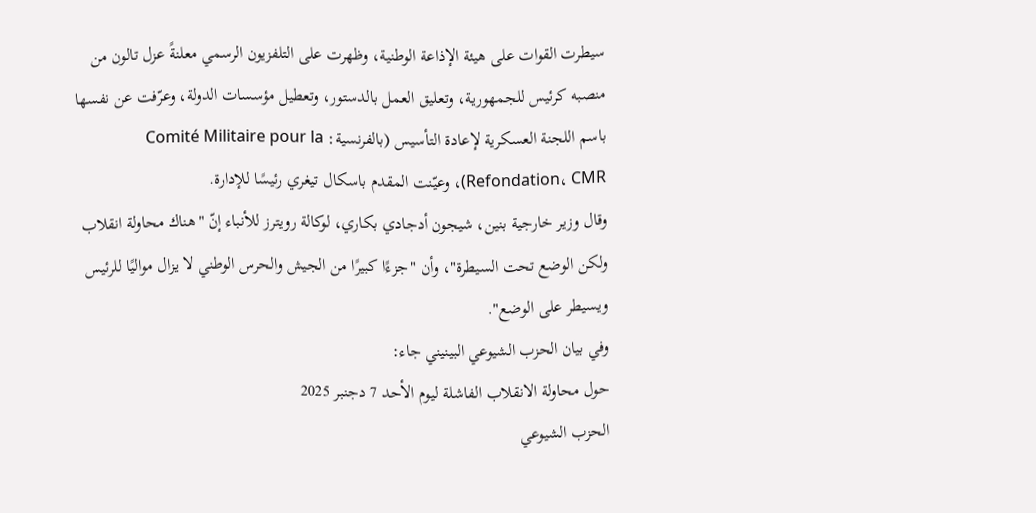سيطرت القوات على هيئة الإذاعة الوطنية، وظهرت على التلفزيون الرسمي معلنةً عزل تالون من منصبه كرئيس للجمهورية، وتعليق العمل بالدستور، وتعطيل مؤسسات الدولة، وعرّفت عن نفسها باسم اللجنة العسكرية لإعادة التأسيس (بالفرنسية: Comité Militaire pour la Refondation، CMR)، وعيّنت المقدم باسكال تيغري رئيسًا للإدارة.
وقال وزير خارجية بنين، شيجون أدجادي بكاري، لوكالة رويترز للأنباء إنّ "هناك محاولة انقلاب ولكن الوضع تحت السيطرة"، وأن "جزءًا كبيرًا من الجيش والحرس الوطني لا يزال مواليًا للرئيس ويسيطر على الوضع".
وفي بيان الحزب الشيوعي البينيني جاء:
حول محاولة الانقلاب الفاشلة ليوم الأحد 7 دجنبر 2025
الحزب الشيوعي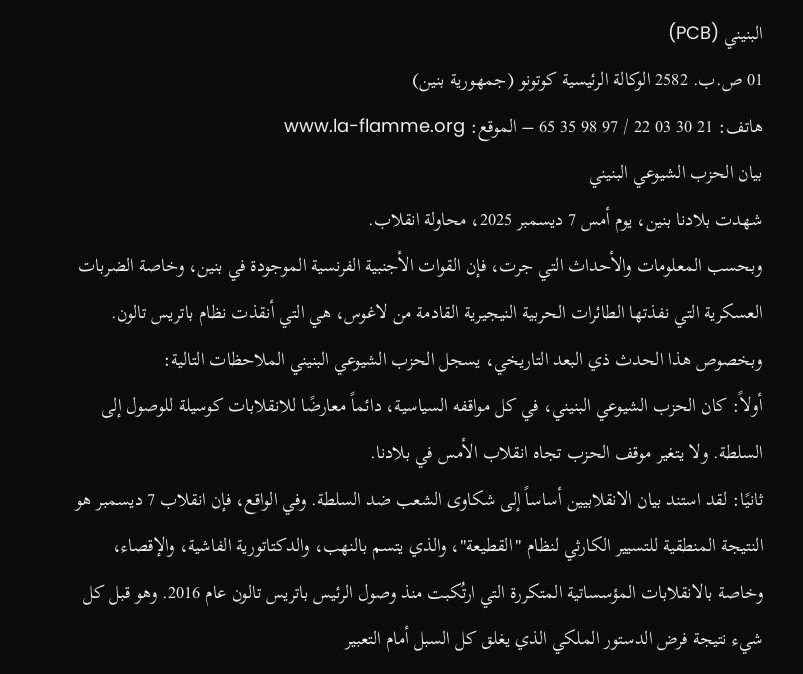البنيني (PCB)
01 ص.ب. 2582 الوكالة الرئيسية كوتونو (جمهورية بنين)
هاتف: 21 30 03 22 / 97 98 35 65 – الموقع: www.la-flamme.org
بيان الحزب الشيوعي البنيني
شهدت بلادنا بنين، يوم أمس 7 ديسمبر 2025، محاولة انقلاب.
وبحسب المعلومات والأحداث التي جرت، فإن القوات الأجنبية الفرنسية الموجودة في بنين، وخاصة الضربات العسكرية التي نفذتها الطائرات الحربية النيجيرية القادمة من لاغوس، هي التي أنقذت نظام باتريس تالون.
وبخصوص هذا الحدث ذي البعد التاريخي، يسجل الحزب الشيوعي البنيني الملاحظات التالية:
أولاً: كان الحزب الشيوعي البنيني، في كل مواقفه السياسية، دائماً معارضًا للانقلابات كوسيلة للوصول إلى السلطة. ولا يتغير موقف الحزب تجاه انقلاب الأمس في بلادنا.
ثانيًا: لقد استند بيان الانقلابيين أساساً إلى شكاوى الشعب ضد السلطة. وفي الواقع، فإن انقلاب 7 ديسمبر هو النتيجة المنطقية للتسيير الكارثي لنظام "القطيعة"، والذي يتسم بالنهب، والدكتاتورية الفاشية، والإقصاء، وخاصة بالانقلابات المؤسساتية المتكررة التي ارتُكبت منذ وصول الرئيس باتريس تالون عام 2016. وهو قبل كل شيء نتيجة فرض الدستور الملكي الذي يغلق كل السبل أمام التعبير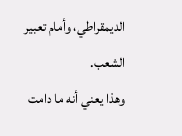الديمقراطي، وأمام تعبير الشعب.
وهذا يعني أنه ما دامت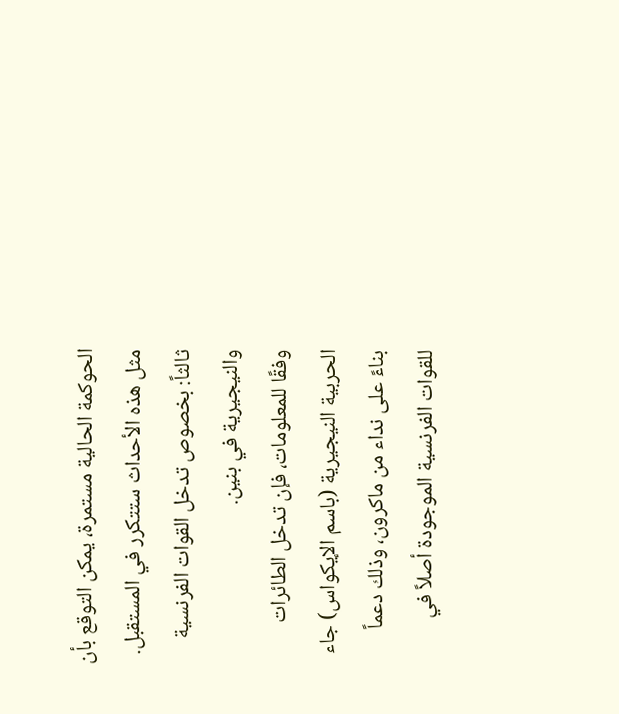الحوكمة الحالية مستمرة، يمكن التوقع بأن مثل هذه الأحداث ستتكرر في المستقبل.
ثالثاً: بخصوص تدخل القوات الفرنسية والنيجيرية في بنين.
وفقًا للمعلومات، فإن تدخل الطائرات الحربية النيجيرية (باسم الإيكواس) جاء بناءً على نداء من ماكرون، وذلك دعماً للقوات الفرنسية الموجودة أصلاً في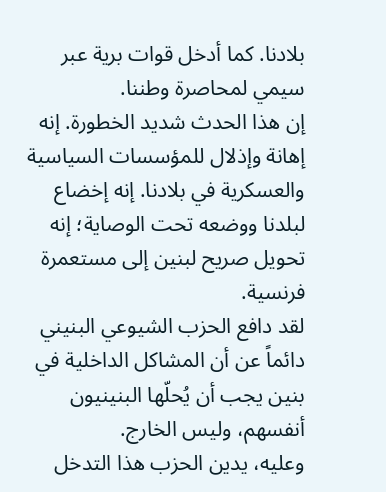بلادنا. كما أدخل قوات برية عبر سيمي لمحاصرة وطننا.
إن هذا الحدث شديد الخطورة. إنه إهانة وإذلال للمؤسسات السياسية والعسكرية في بلادنا. إنه إخضاع لبلدنا ووضعه تحت الوصاية؛ إنه تحويل صريح لبنين إلى مستعمرة فرنسية.
لقد دافع الحزب الشيوعي البنيني دائماً عن أن المشاكل الداخلية في بنين يجب أن يُحلّها البنينيون أنفسهم، وليس الخارج.
وعليه، يدين الحزب هذا التدخل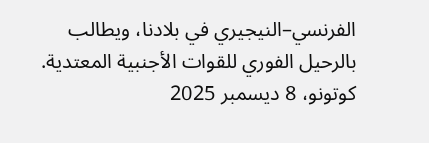الفرنسي–النيجيري في بلادنا، ويطالب بالرحيل الفوري للقوات الأجنبية المعتدية.
كوتونو، 8 ديسمبر 2025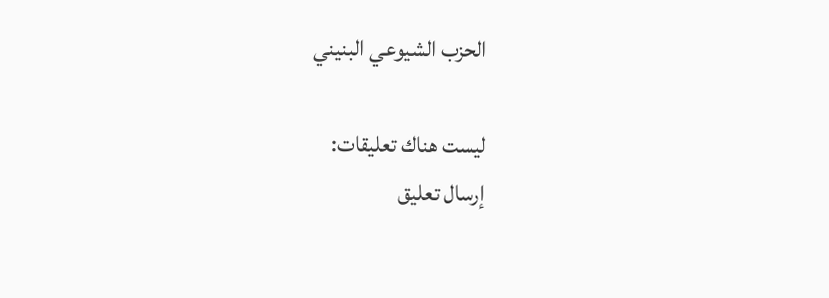الحزب الشيوعي البنيني

ليست هناك تعليقات:
إرسال تعليق